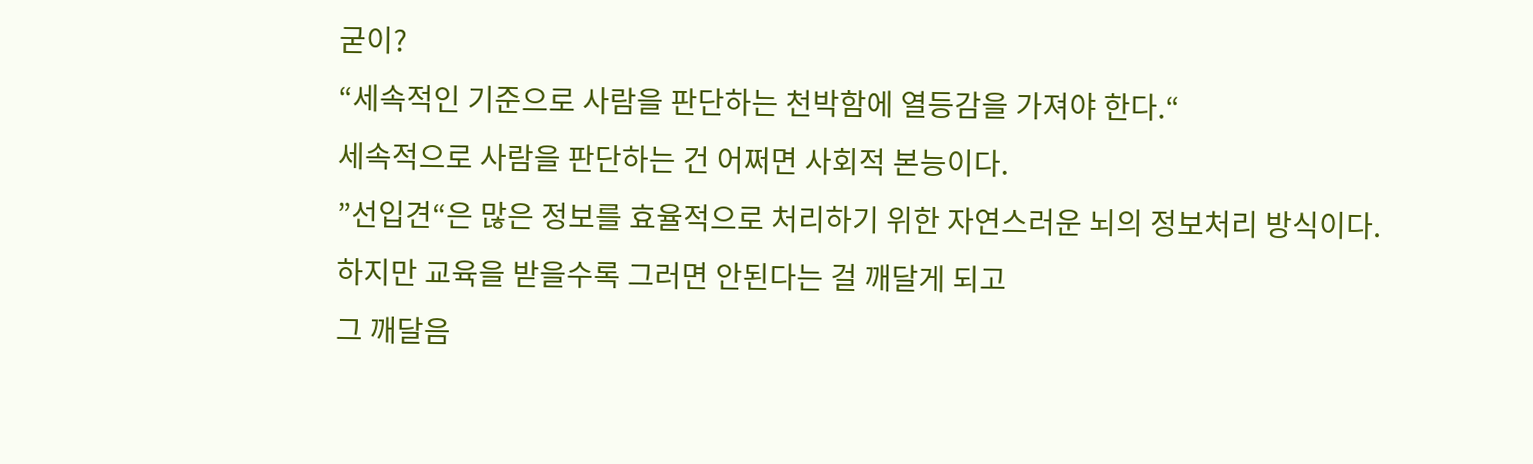굳이?
“세속적인 기준으로 사람을 판단하는 천박함에 열등감을 가져야 한다.“
세속적으로 사람을 판단하는 건 어쩌면 사회적 본능이다.
”선입견“은 많은 정보를 효율적으로 처리하기 위한 자연스러운 뇌의 정보처리 방식이다.
하지만 교육을 받을수록 그러면 안된다는 걸 깨달게 되고
그 깨달음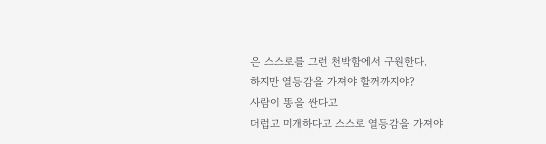은 스스로를 그런 천박함에서 구원한다.
하지만 열등감을 가져야 할꺼까지야?
사람이 똥을 싼다고
더럽고 미개하다고 스스로 열등감을 가져야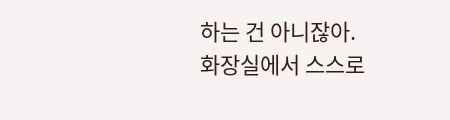하는 건 아니잖아.
화장실에서 스스로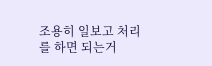조용히 일보고 처리를 하면 되는거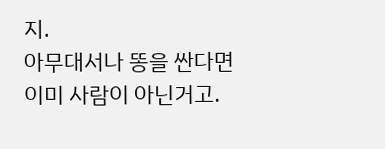지.
아무대서나 똥을 싼다면
이미 사람이 아닌거고.